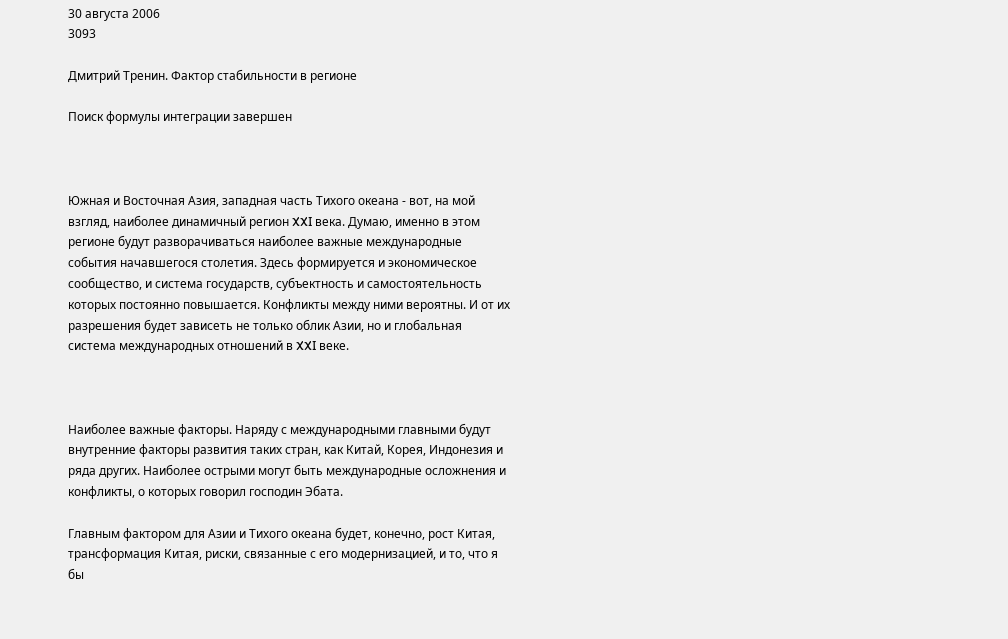30 августа 2006
3093

Дмитрий Тренин. Фактор стабильности в регионе

Поиск формулы интеграции завершен



Южная и Восточная Азия, западная часть Тихого океана - вот, на мой взгляд, наиболее динамичный регион XXI века. Думаю, именно в этом регионе будут разворачиваться наиболее важные международные события начавшегося столетия. Здесь формируется и экономическое сообщество, и система государств, субъектность и самостоятельность которых постоянно повышается. Конфликты между ними вероятны. И от их разрешения будет зависеть не только облик Азии, но и глобальная система международных отношений в XXI веке.



Наиболее важные факторы. Наряду с международными главными будут внутренние факторы развития таких стран, как Китай, Корея, Индонезия и ряда других. Наиболее острыми могут быть международные осложнения и конфликты, о которых говорил господин Эбата.

Главным фактором для Азии и Тихого океана будет, конечно, рост Китая, трансформация Китая, риски, связанные с его модернизацией, и то, что я бы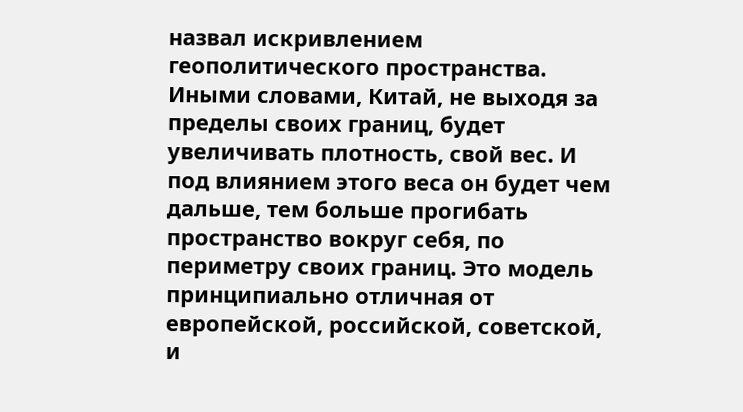назвал искривлением геополитического пространства. Иными словами, Китай, не выходя за пределы своих границ, будет увеличивать плотность, свой вес. И под влиянием этого веса он будет чем дальше, тем больше прогибать пространство вокруг себя, по периметру своих границ. Это модель принципиально отличная от европейской, российской, советской, и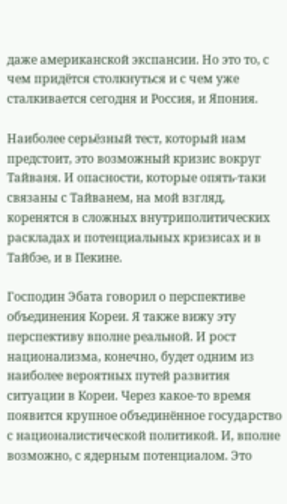даже американской экспансии. Но это то, с чем придётся столкнуться и с чем уже сталкивается сегодня и Россия, и Япония.

Наиболее серьёзный тест, который нам предстоит, это возможный кризис вокруг Тайваня. И опасности, которые опять-таки связаны с Тайванем, на мой взгляд, коренятся в сложных внутриполитических раскладах и потенциальных кризисах и в Тайбэе, и в Пекине.

Господин Эбата говорил о перспективе объединения Кореи. Я также вижу эту перспективу вполне реальной. И рост национализма, конечно, будет одним из наиболее вероятных путей развития ситуации в Кореи. Через какое-то время появится крупное объединённое государство с националистической политикой. И, вполне возможно, с ядерным потенциалом. Это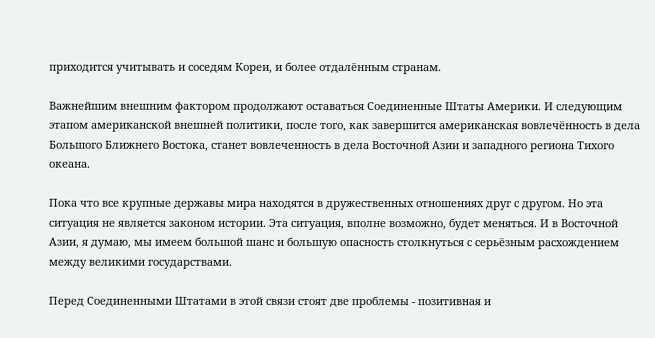приходится учитывать и соседям Кореи, и более отдалённым странам.

Важнейшим внешним фактором продолжают оставаться Соединенные Штаты Америки. И следующим этапом американской внешней политики, после того, как завершится американская вовлечённость в дела Большого Ближнего Востока, станет вовлеченность в дела Восточной Азии и западного региона Тихого океана.

Пока что все крупные державы мира находятся в дружественных отношениях друг с другом. Но эта ситуация не является законом истории. Эта ситуация, вполне возможно, будет меняться. И в Восточной Азии, я думаю, мы имеем большой шанс и большую опасность столкнуться с серьёзным расхождением между великими государствами.

Перед Соединенными Штатами в этой связи стоят две проблемы - позитивная и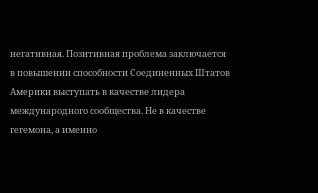негативная. Позитивная проблема заключается в повышении способности Соединенных Штатов Америки выступать в качестве лидера международного сообщества. Не в качестве гегемона, а именно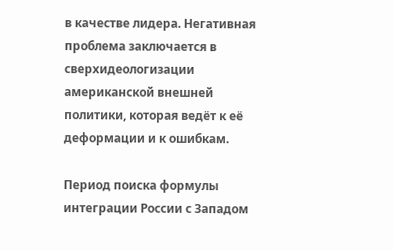в качестве лидера. Негативная проблема заключается в сверхидеологизации американской внешней политики, которая ведёт к её деформации и к ошибкам.

Период поиска формулы интеграции России с Западом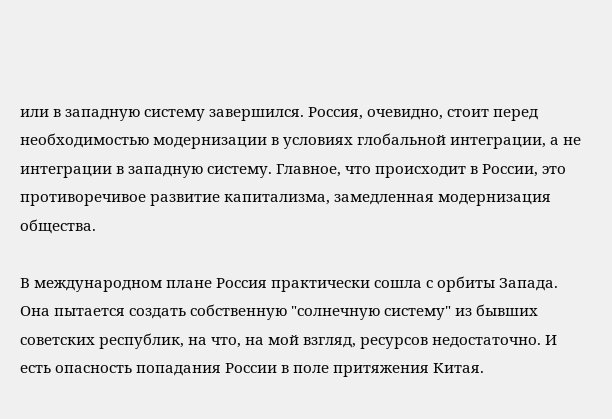или в западную систему завершился. Россия, очевидно, стоит перед необходимостью модернизации в условиях глобальной интеграции, а не интеграции в западную систему. Главное, что происходит в России, это противоречивое развитие капитализма, замедленная модернизация общества.

В международном плане Россия практически сошла с орбиты Запада. Она пытается создать собственную "солнечную систему" из бывших советских республик, на что, на мой взгляд, ресурсов недостаточно. И есть опасность попадания России в поле притяжения Китая.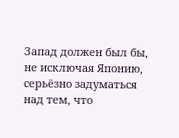Запад должен был бы, не исключая Японию, серьёзно задуматься над тем, что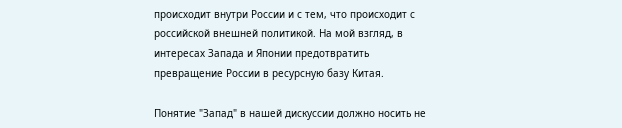происходит внутри России и с тем, что происходит с российской внешней политикой. На мой взгляд, в интересах Запада и Японии предотвратить превращение России в ресурсную базу Китая.

Понятие "Запад" в нашей дискуссии должно носить не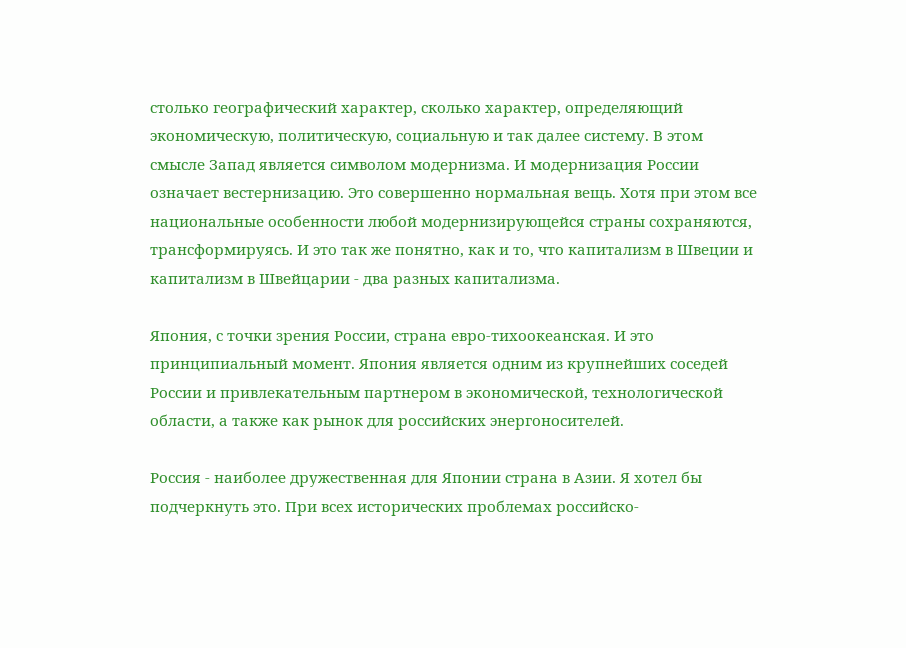столько географический характер, сколько характер, определяющий экономическую, политическую, социальную и так далее систему. В этом смысле Запад является символом модернизма. И модернизация России означает вестернизацию. Это совершенно нормальная вещь. Хотя при этом все национальные особенности любой модернизирующейся страны сохраняются, трансформируясь. И это так же понятно, как и то, что капитализм в Швеции и капитализм в Швейцарии - два разных капитализма.

Япония, с точки зрения России, страна евро-тихоокеанская. И это принципиальный момент. Япония является одним из крупнейших соседей России и привлекательным партнером в экономической, технологической области, а также как рынок для российских энергоносителей.

Россия - наиболее дружественная для Японии страна в Азии. Я хотел бы подчеркнуть это. При всех исторических проблемах российско-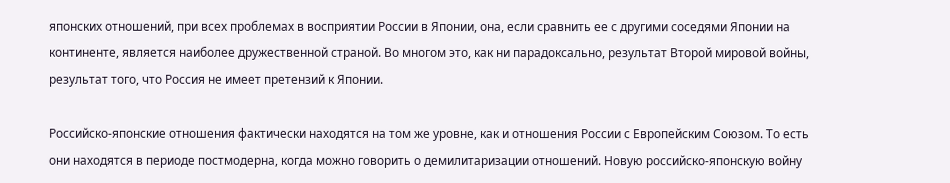японских отношений, при всех проблемах в восприятии России в Японии, она, если сравнить ее с другими соседями Японии на континенте, является наиболее дружественной страной. Во многом это, как ни парадоксально, результат Второй мировой войны, результат того, что Россия не имеет претензий к Японии.

Российско-японские отношения фактически находятся на том же уровне, как и отношения России с Европейским Союзом. То есть они находятся в периоде постмодерна, когда можно говорить о демилитаризации отношений. Новую российско-японскую войну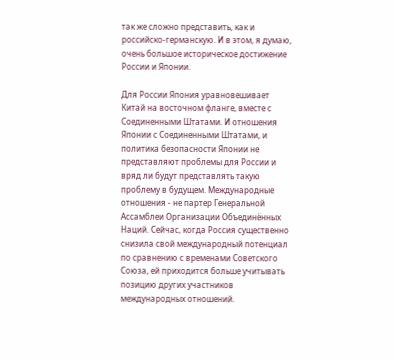так же сложно представить, как и российско-германскую. И в этом, я думаю, очень большое историческое достижение России и Японии.

Для России Япония уравновешивает Китай на восточном фланге, вместе с Соединенными Штатами. И отношения Японии с Соединенными Штатами, и политика безопасности Японии не представляют проблемы для России и вряд ли будут представлять такую проблему в будущем. Международные отношения - не партер Генеральной Ассамблеи Организации Объединённых Наций. Сейчас, когда Россия существенно снизила свой международный потенциал по сравнению с временами Советского Союза, ей приходится больше учитывать позицию других участников международных отношений.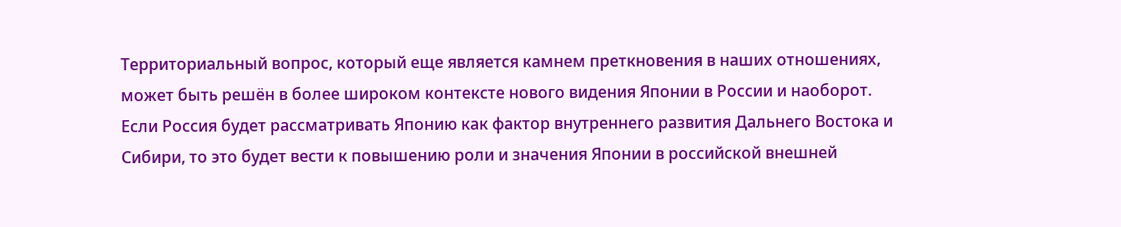Территориальный вопрос, который еще является камнем преткновения в наших отношениях, может быть решён в более широком контексте нового видения Японии в России и наоборот. Если Россия будет рассматривать Японию как фактор внутреннего развития Дальнего Востока и Сибири, то это будет вести к повышению роли и значения Японии в российской внешней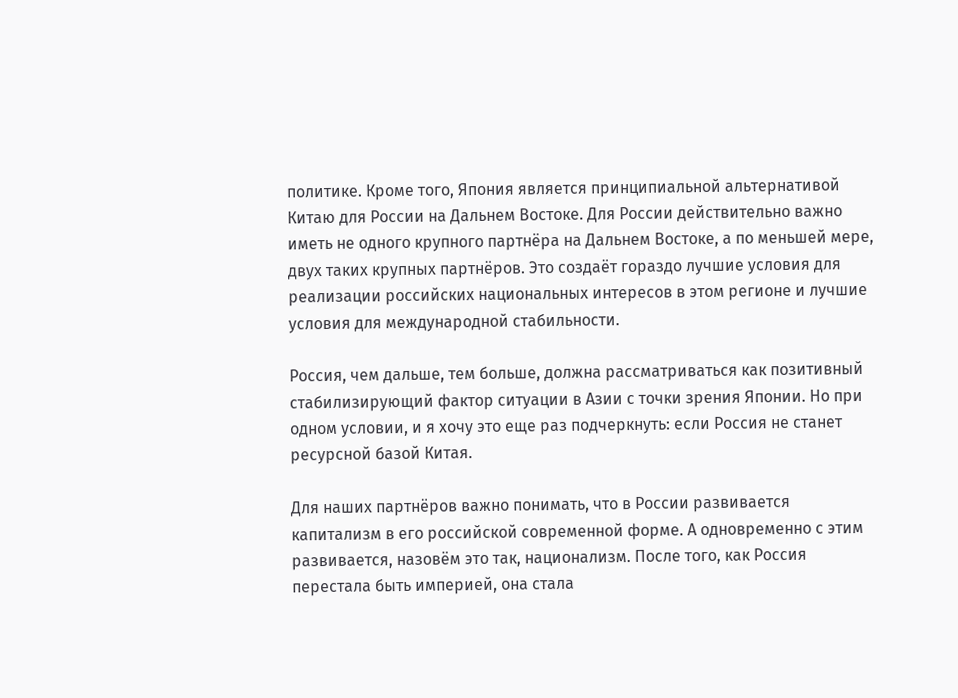политике. Кроме того, Япония является принципиальной альтернативой Китаю для России на Дальнем Востоке. Для России действительно важно иметь не одного крупного партнёра на Дальнем Востоке, а по меньшей мере, двух таких крупных партнёров. Это создаёт гораздо лучшие условия для реализации российских национальных интересов в этом регионе и лучшие условия для международной стабильности.

Россия, чем дальше, тем больше, должна рассматриваться как позитивный стабилизирующий фактор ситуации в Азии с точки зрения Японии. Но при одном условии, и я хочу это еще раз подчеркнуть: если Россия не станет ресурсной базой Китая.

Для наших партнёров важно понимать, что в России развивается капитализм в его российской современной форме. А одновременно с этим развивается, назовём это так, национализм. После того, как Россия перестала быть империей, она стала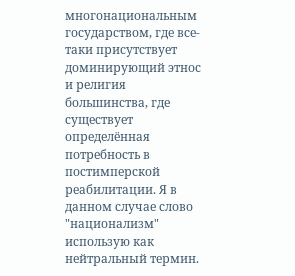многонациональным государством, где все-таки присутствует доминирующий этнос и религия большинства, где существует определённая потребность в постимперской реабилитации. Я в данном случае слово "национализм" использую как нейтральный термин.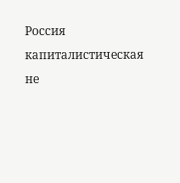Россия капиталистическая не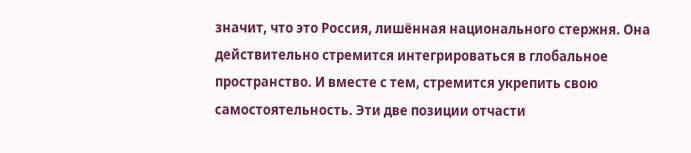значит, что это Россия, лишённая национального стержня. Она действительно стремится интегрироваться в глобальное пространство. И вместе с тем, стремится укрепить свою самостоятельность. Эти две позиции отчасти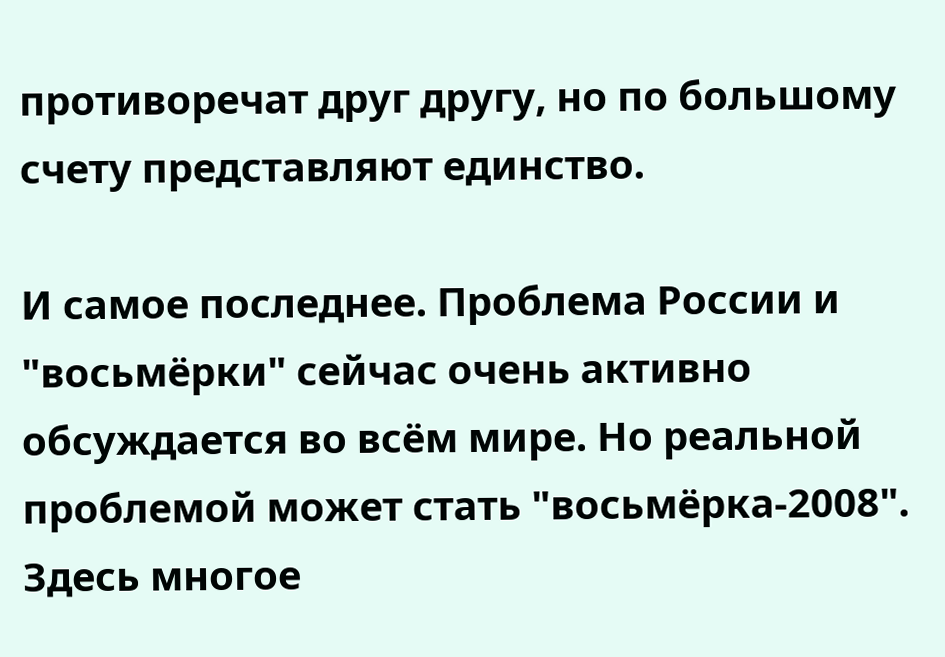противоречат друг другу, но по большому счету представляют единство.

И самое последнее. Проблема России и "восьмёрки" сейчас очень активно обсуждается во всём мире. Но реальной проблемой может стать "восьмёрка-2008". Здесь многое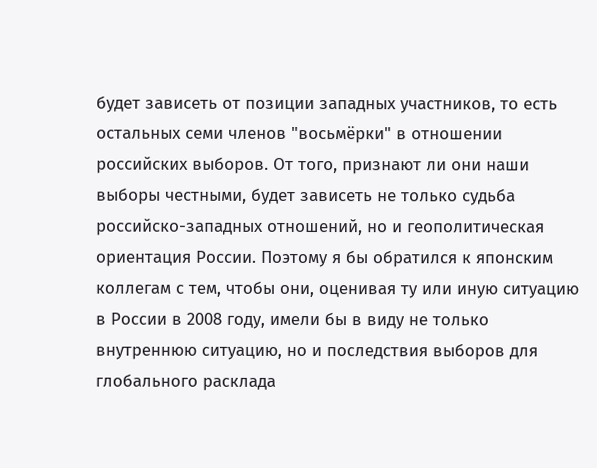будет зависеть от позиции западных участников, то есть остальных семи членов "восьмёрки" в отношении российских выборов. От того, признают ли они наши выборы честными, будет зависеть не только судьба российско-западных отношений, но и геополитическая ориентация России. Поэтому я бы обратился к японским коллегам с тем, чтобы они, оценивая ту или иную ситуацию в России в 2008 году, имели бы в виду не только внутреннюю ситуацию, но и последствия выборов для глобального расклада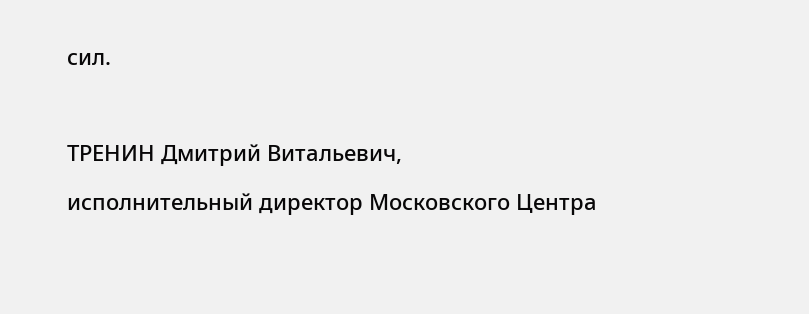сил.



ТРЕНИН Дмитрий Витальевич,

исполнительный директор Московского Центра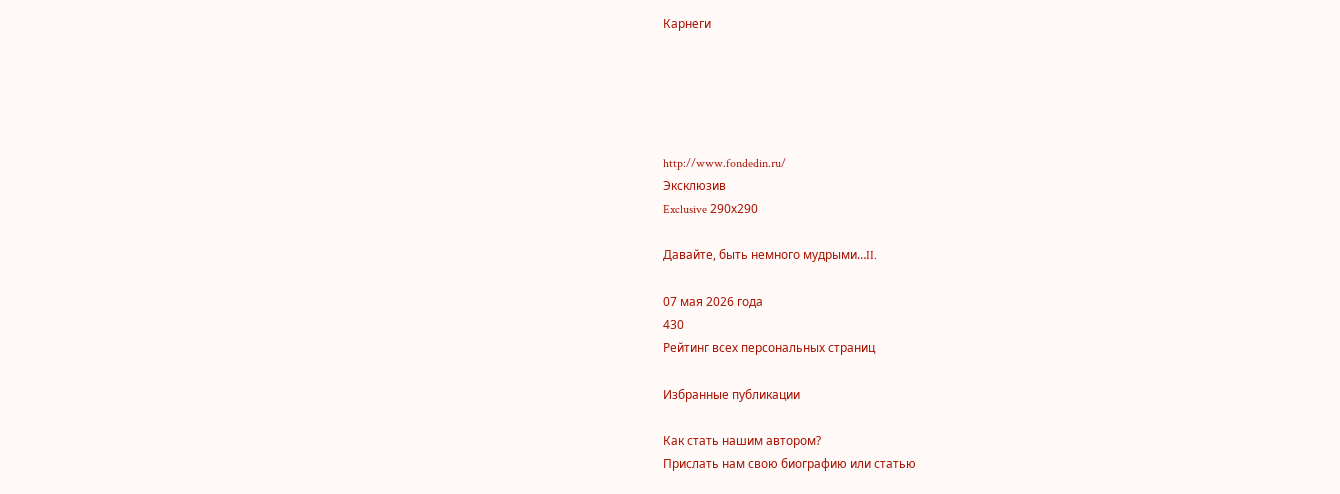Карнеги





http://www.fondedin.ru/
Эксклюзив
Exclusive 290х290

Давайте, быть немного мудрыми…II.

07 мая 2026 года
430
Рейтинг всех персональных страниц

Избранные публикации

Как стать нашим автором?
Прислать нам свою биографию или статью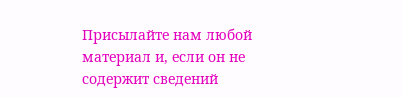Присылайте нам любой материал и, если он не содержит сведений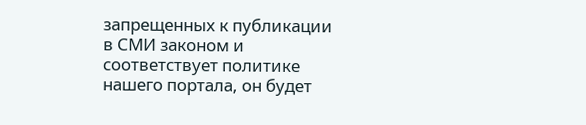запрещенных к публикации
в СМИ законом и соответствует политике нашего портала, он будет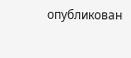опубликован